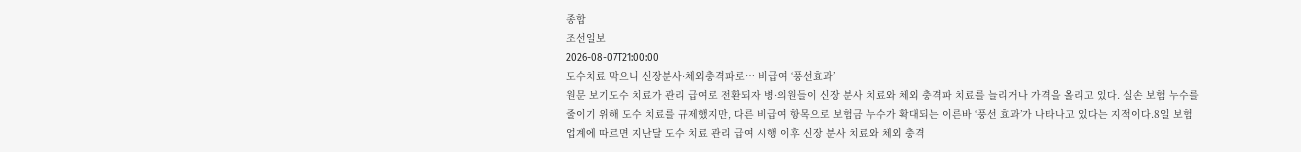종합
조선일보
2026-08-07T21:00:00
도수치료 막으니 신장분사·체외충격파로… 비급여 ‘풍선효과’
원문 보기도수 치료가 관리 급여로 전환되자 병·의원들이 신장 분사 치료와 체외 충격파 치료를 늘리거나 가격을 올리고 있다. 실손 보험 누수를 줄이기 위해 도수 치료를 규제했지만, 다른 비급여 항목으로 보험금 누수가 확대되는 이른바 ‘풍선 효과’가 나타나고 있다는 지적이다.8일 보험 업계에 따르면 지난달 도수 치료 관리 급여 시행 이후 신장 분사 치료와 체외 충격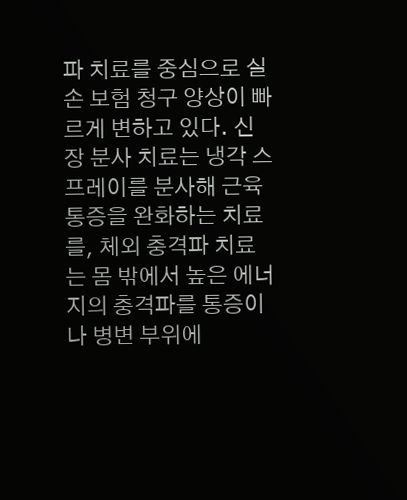파 치료를 중심으로 실손 보험 청구 양상이 빠르게 변하고 있다. 신장 분사 치료는 냉각 스프레이를 분사해 근육 통증을 완화하는 치료를, 체외 충격파 치료는 몸 밖에서 높은 에너지의 충격파를 통증이나 병변 부위에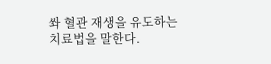쏴 혈관 재생을 유도하는 치료법을 말한다.